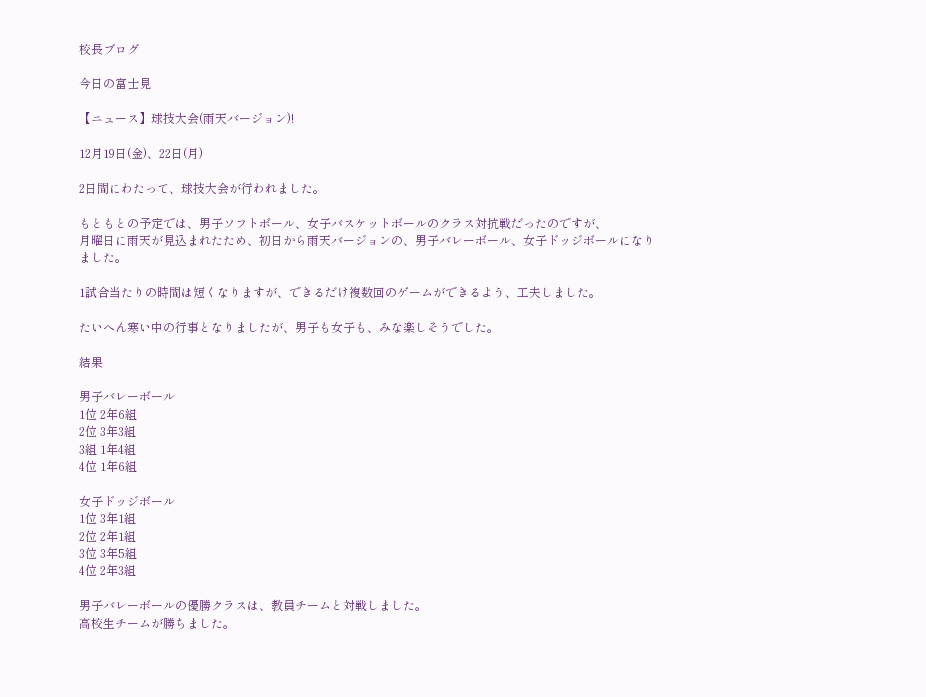校長ブログ

今日の富士見

【ニュース】球技大会(雨天バージョン)!

12月19日(金)、22日(月)

2日間にわたって、球技大会が行われました。

もともとの予定では、男子ソフトボール、女子バスケットボールのクラス対抗戦だったのですが、
月曜日に雨天が見込まれたため、初日から雨天バージョンの、男子バレーボール、女子ドッジボールになりました。

1試合当たりの時間は短くなりますが、できるだけ複数回のゲームができるよう、工夫しました。

たいへん寒い中の行事となりましたが、男子も女子も、みな楽しそうでした。

結果

男子バレーボール
1位 2年6組
2位 3年3組
3組 1年4組
4位 1年6組

女子ドッジボール
1位 3年1組
2位 2年1組
3位 3年5組
4位 2年3組

男子バレーボールの優勝クラスは、教員チームと対戦しました。
高校生チームが勝ちました。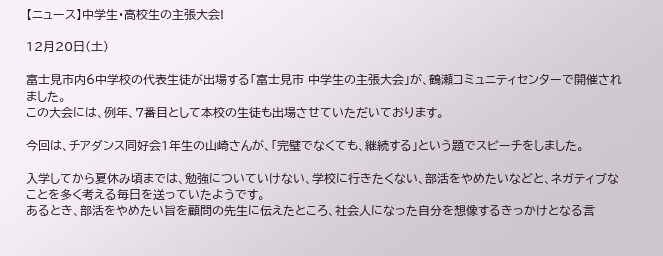【ニュース】中学生・高校生の主張大会!

12月20日(土)

富士見市内6中学校の代表生徒が出場する「富士見市 中学生の主張大会」が、鶴瀬コミュニティセンターで開催されました。
この大会には、例年、7番目として本校の生徒も出場させていただいております。

今回は、チアダンス同好会1年生の山崎さんが、「完璧でなくても、継続する」という題でスピーチをしました。

入学してから夏休み頃までは、勉強についていけない、学校に行きたくない、部活をやめたいなどと、ネガティブなことを多く考える毎日を送っていたようです。
あるとき、部活をやめたい旨を顧問の先生に伝えたところ、社会人になった自分を想像するきっかけとなる言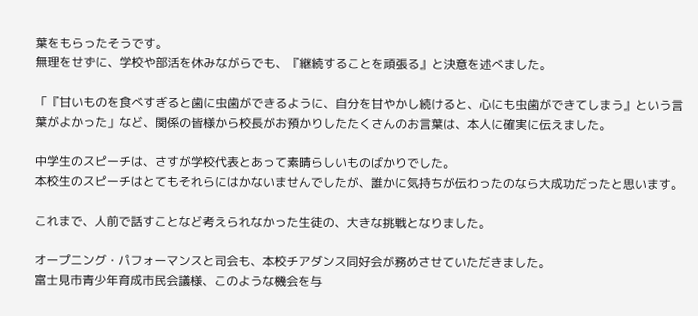葉をもらったそうです。
無理をせずに、学校や部活を休みながらでも、『継続することを頑張る』と決意を述べました。

「『甘いものを食べすぎると歯に虫歯ができるように、自分を甘やかし続けると、心にも虫歯ができてしまう』という言葉がよかった」など、関係の皆様から校長がお預かりしたたくさんのお言葉は、本人に確実に伝えました。

中学生のスピーチは、さすが学校代表とあって素晴らしいものばかりでした。
本校生のスピーチはとてもそれらにはかないませんでしたが、誰かに気持ちが伝わったのなら大成功だったと思います。

これまで、人前で話すことなど考えられなかった生徒の、大きな挑戦となりました。

オープニング・パフォーマンスと司会も、本校チアダンス同好会が務めさせていただきました。
富士見市青少年育成市民会議様、このような機会を与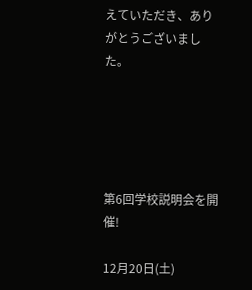えていただき、ありがとうございました。





第6回学校説明会を開催!

12月20日(土)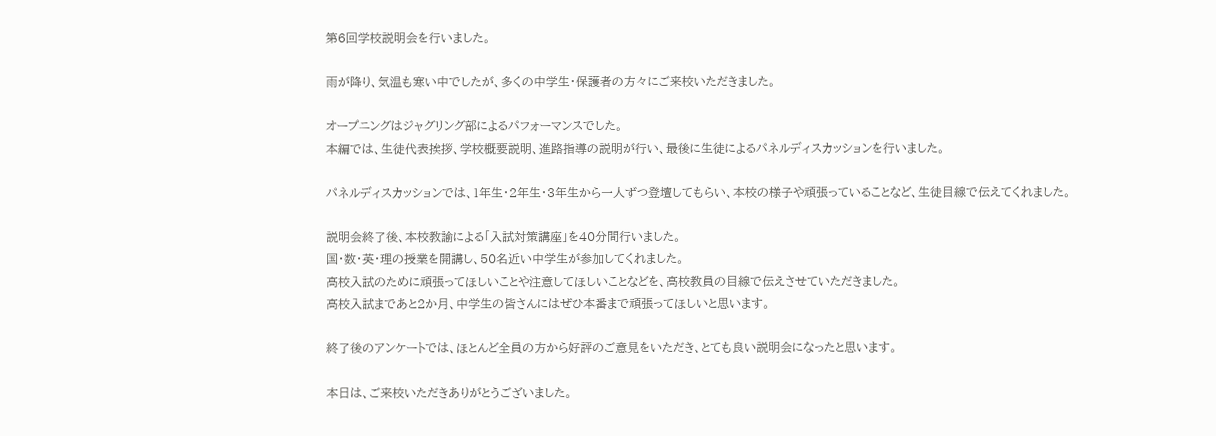第6回学校説明会を行いました。

雨が降り、気温も寒い中でしたが、多くの中学生・保護者の方々にご来校いただきました。

オープニングはジャグリング部によるパフォーマンスでした。
本編では、生徒代表挨拶、学校概要説明、進路指導の説明が行い、最後に生徒によるパネルディスカッションを行いました。

パネルディスカッションでは、1年生・2年生・3年生から一人ずつ登壇してもらい、本校の様子や頑張っていることなど、生徒目線で伝えてくれました。

説明会終了後、本校教諭による「入試対策講座」を40分間行いました。
国・数・英・理の授業を開講し、50名近い中学生が参加してくれました。
高校入試のために頑張ってほしいことや注意してほしいことなどを、高校教員の目線で伝えさせていただきました。
高校入試まであと2か月、中学生の皆さんにはぜひ本番まで頑張ってほしいと思います。

終了後のアンケートでは、ほとんど全員の方から好評のご意見をいただき、とても良い説明会になったと思います。

本日は、ご来校いただきありがとうございました。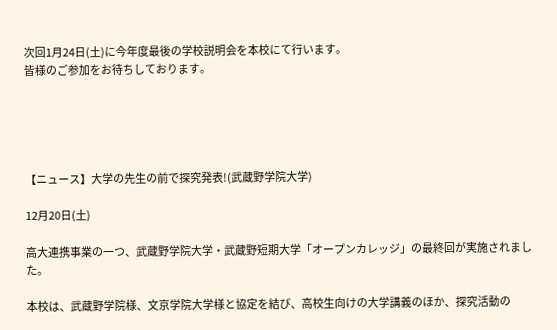次回1月24日(土)に今年度最後の学校説明会を本校にて行います。
皆様のご参加をお待ちしております。





【ニュース】大学の先生の前で探究発表!(武蔵野学院大学)

12月20日(土)

高大連携事業の一つ、武蔵野学院大学・武蔵野短期大学「オープンカレッジ」の最終回が実施されました。

本校は、武蔵野学院様、文京学院大学様と協定を結び、高校生向けの大学講義のほか、探究活動の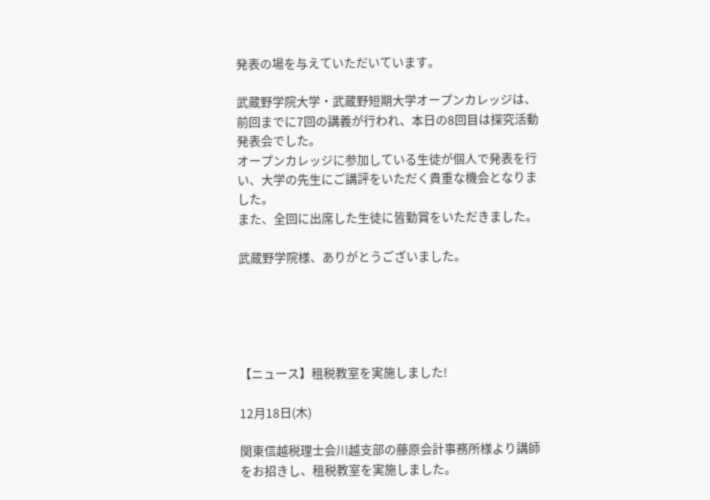発表の場を与えていただいています。

武蔵野学院大学・武蔵野短期大学オープンカレッジは、前回までに7回の講義が行われ、本日の8回目は探究活動発表会でした。
オープンカレッジに参加している生徒が個人で発表を行い、大学の先生にご講評をいただく貴重な機会となりました。
また、全回に出席した生徒に皆勤賞をいただきました。

武蔵野学院様、ありがとうございました。





【ニュース】租税教室を実施しました!

12月18日(木)

関東信越税理士会川越支部の藤原会計事務所様より講師をお招きし、租税教室を実施しました。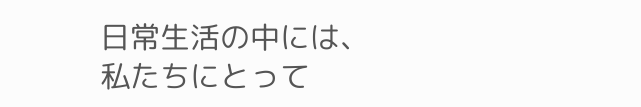日常生活の中には、私たちにとって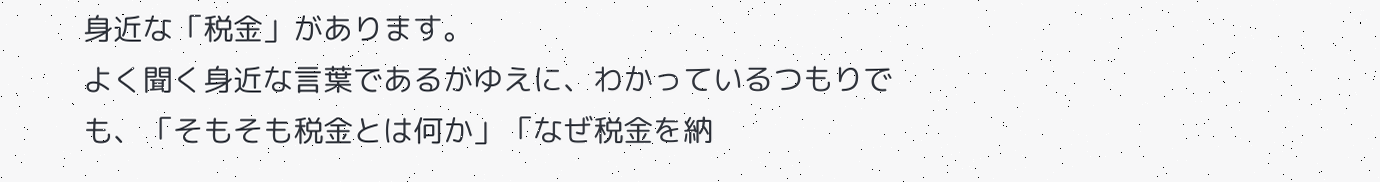身近な「税金」があります。
よく聞く身近な言葉であるがゆえに、わかっているつもりでも、「そもそも税金とは何か」「なぜ税金を納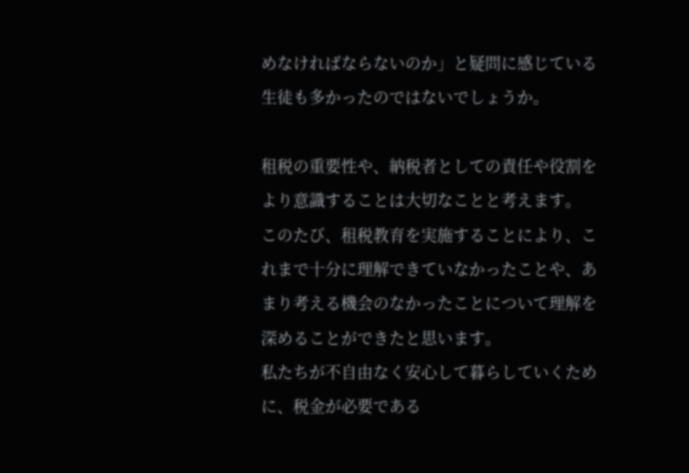めなければならないのか」と疑問に感じている生徒も多かったのではないでしょうか。

租税の重要性や、納税者としての責任や役割をより意識することは大切なことと考えます。
このたび、租税教育を実施することにより、これまで十分に理解できていなかったことや、あまり考える機会のなかったことについて理解を深めることができたと思います。
私たちが不自由なく安心して暮らしていくために、税金が必要である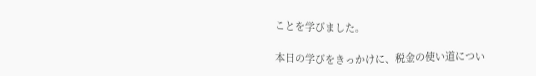ことを学びました。

本日の学びをきっかけに、税金の使い道につい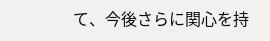て、今後さらに関心を持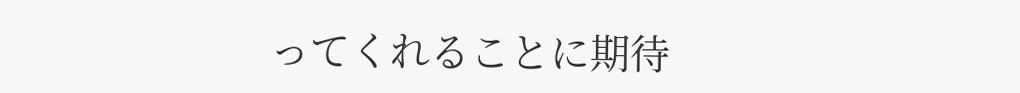ってくれることに期待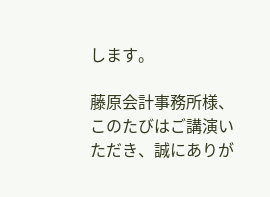します。

藤原会計事務所様、このたびはご講演いただき、誠にありが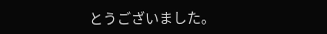とうございました。